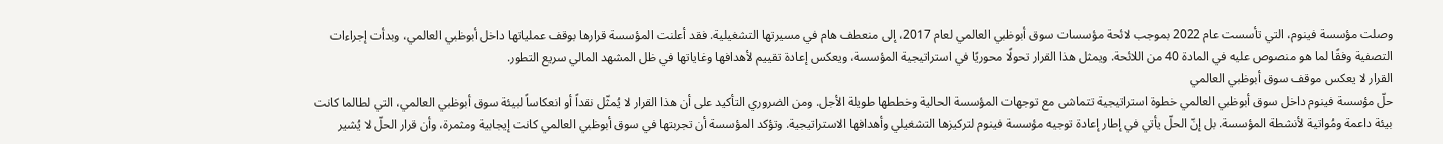وصلت مؤسسة فينوم، التي تأسست عام 2022 بموجب لائحة مؤسسات سوق أبوظبي العالمي لعام 2017، إلى منعطف هام في مسيرتها التشغيلية. فقد أعلنت المؤسسة قرارها بوقف عملياتها داخل أبوظبي العالمي، وبدأت إجراءات التصفية وفقًا لما هو منصوص عليه في المادة 40 من اللائحة. ويمثل هذا القرار تحولًا محوريًا في استراتيجية المؤسسة، ويعكس إعادة تقييم لأهدافها وغاياتها في ظل المشهد المالي سريع التطور.
القرار لا يعكس موقف سوق أبوظبي العالمي
حلّ مؤسسة فينوم داخل سوق أبوظبي العالمي خطوة استراتيجية تتماشى مع توجهات المؤسسة الحالية وخططها طويلة الأجل. ومن الضروري التأكيد على أن هذا القرار لا يُمثّل نقداً أو انعكاساً لبيئة سوق أبوظبي العالمي، التي لطالما كانت بيئة داعمة ومُواتية لأنشطة المؤسسة. بل إنّ الحلّ يأتي في إطار إعادة توجيه مؤسسة فينوم لتركيزها التشغيلي وأهدافها الاستراتيجية. وتؤكد المؤسسة أن تجربتها في سوق أبوظبي العالمي كانت إيجابية ومثمرة، وأن قرار الحلّ لا يُشير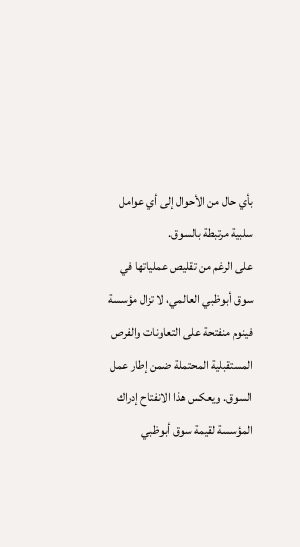بأي حال من الأحوال إلى أي عوامل سلبية مرتبطة بالسوق.
على الرغم من تقليص عملياتها في سوق أبوظبي العالمي، لا تزال مؤسسة فينوم منفتحة على التعاونات والفرص المستقبلية المحتملة ضمن إطار عمل السوق. ويعكس هذا الانفتاح إدراك المؤسسة لقيمة سوق أبوظبي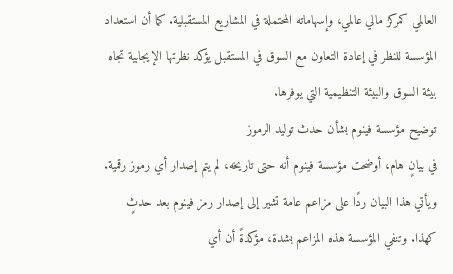العالمي كمركز مالي عالمي، وإسهاماته المحتملة في المشاريع المستقبلية. كما أن استعداد المؤسسة للنظر في إعادة التعاون مع السوق في المستقبل يؤكد نظرتها الإيجابية تجاه بيئة السوق والبيئة التنظيمية التي يوفرها.
توضيح مؤسسة فينوم بشأن حدث توليد الرموز
في بيانٍ هام، أوضحت مؤسسة فينوم أنه حتى تاريخه، لم يتم إصدار أي رموز رقمية. ويأتي هذا البيان ردًا على مزاعم عامة تشير إلى إصدار رمز فينوم بعد حدثٍ كهذا. وتنفي المؤسسة هذه المزاعم بشدة، مؤكدةً أن أي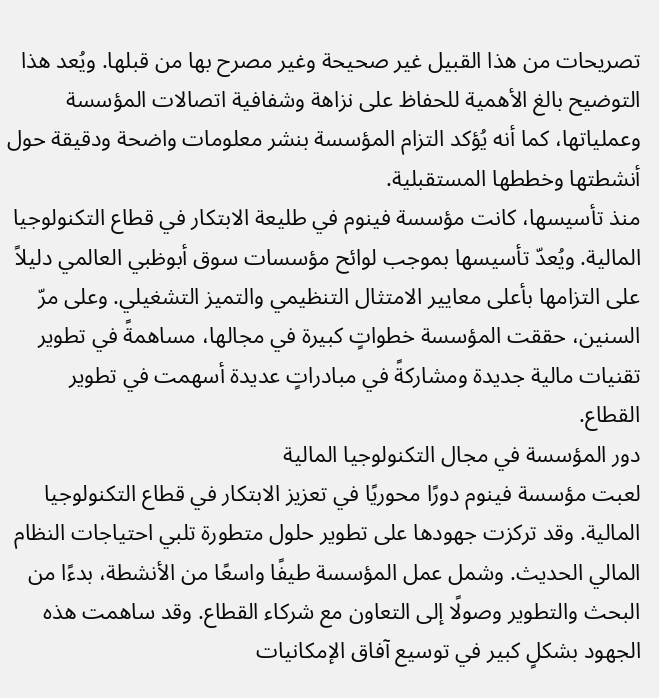تصريحات من هذا القبيل غير صحيحة وغير مصرح بها من قبلها. ويُعد هذا التوضيح بالغ الأهمية للحفاظ على نزاهة وشفافية اتصالات المؤسسة وعملياتها، كما أنه يُؤكد التزام المؤسسة بنشر معلومات واضحة ودقيقة حول أنشطتها وخططها المستقبلية.
منذ تأسيسها، كانت مؤسسة فينوم في طليعة الابتكار في قطاع التكنولوجيا المالية. ويُعدّ تأسيسها بموجب لوائح مؤسسات سوق أبوظبي العالمي دليلاً على التزامها بأعلى معايير الامتثال التنظيمي والتميز التشغيلي. وعلى مرّ السنين، حققت المؤسسة خطواتٍ كبيرة في مجالها، مساهمةً في تطوير تقنيات مالية جديدة ومشاركةً في مبادراتٍ عديدة أسهمت في تطوير القطاع.
دور المؤسسة في مجال التكنولوجيا المالية
لعبت مؤسسة فينوم دورًا محوريًا في تعزيز الابتكار في قطاع التكنولوجيا المالية. وقد تركزت جهودها على تطوير حلول متطورة تلبي احتياجات النظام المالي الحديث. وشمل عمل المؤسسة طيفًا واسعًا من الأنشطة، بدءًا من البحث والتطوير وصولًا إلى التعاون مع شركاء القطاع. وقد ساهمت هذه الجهود بشكلٍ كبير في توسيع آفاق الإمكانيات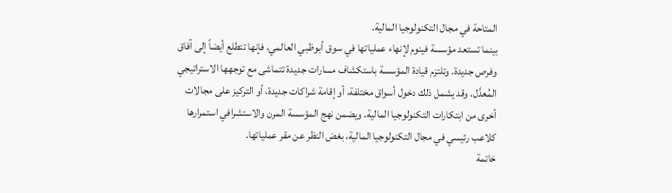المتاحة في مجال التكنولوجيا المالية.
بينما تستعد مؤسسة فينوم لإنهاء عملياتها في سوق أبوظبي العالمي، فإنها تتطلع أيضاً إلى آفاق وفرص جديدة. وتلتزم قيادة المؤسسة باستكشاف مسارات جديدة تتماشى مع توجهها الاستراتيجي المُعدَّل. وقد يشمل ذلك دخول أسواق مختلفة، أو إقامة شراكات جديدة، أو التركيز على مجالات أخرى من ابتكارات التكنولوجيا المالية. ويضمن نهج المؤسسة المرن والاستشرافي استمرارها كلاعب رئيسي في مجال التكنولوجيا المالية، بغض النظر عن مقر عملياتها.
خاتمة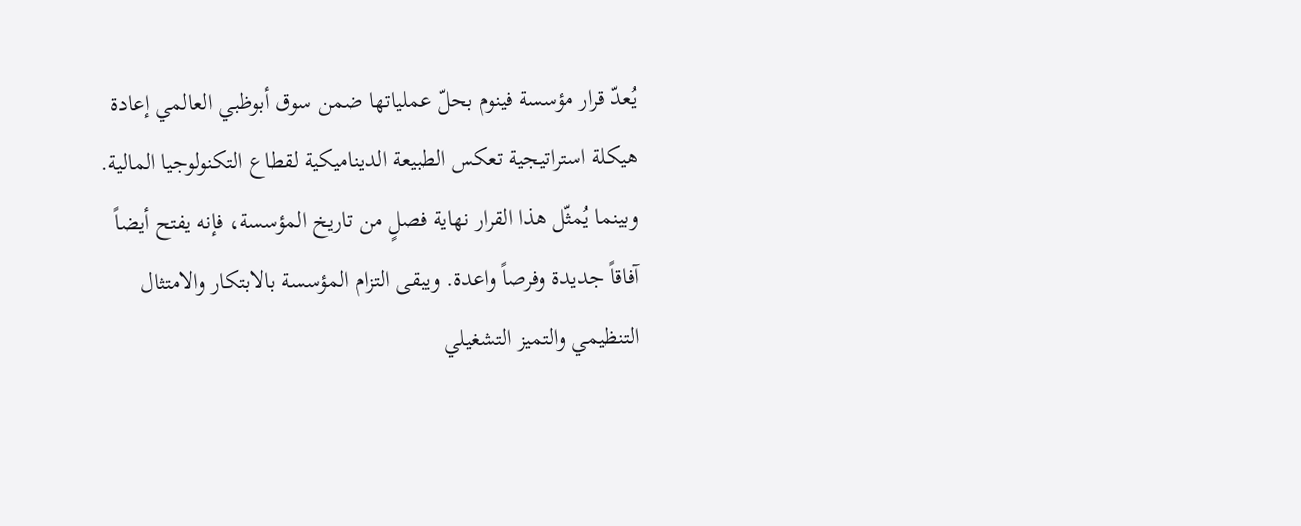يُعدّ قرار مؤسسة فينوم بحلّ عملياتها ضمن سوق أبوظبي العالمي إعادة هيكلة استراتيجية تعكس الطبيعة الديناميكية لقطاع التكنولوجيا المالية. وبينما يُمثّل هذا القرار نهاية فصلٍ من تاريخ المؤسسة، فإنه يفتح أيضاً آفاقاً جديدة وفرصاً واعدة. ويبقى التزام المؤسسة بالابتكار والامتثال التنظيمي والتميز التشغيلي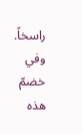راسخاً. وفي خضمّ هذه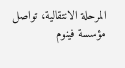المرحلة الانتقالية، تواصل مؤسسة فينوم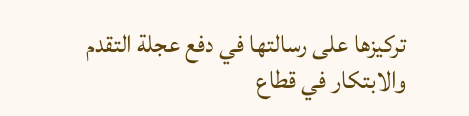تركيزها على رسالتها في دفع عجلة التقدم والابتكار في قطاع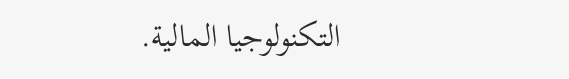التكنولوجيا المالية.